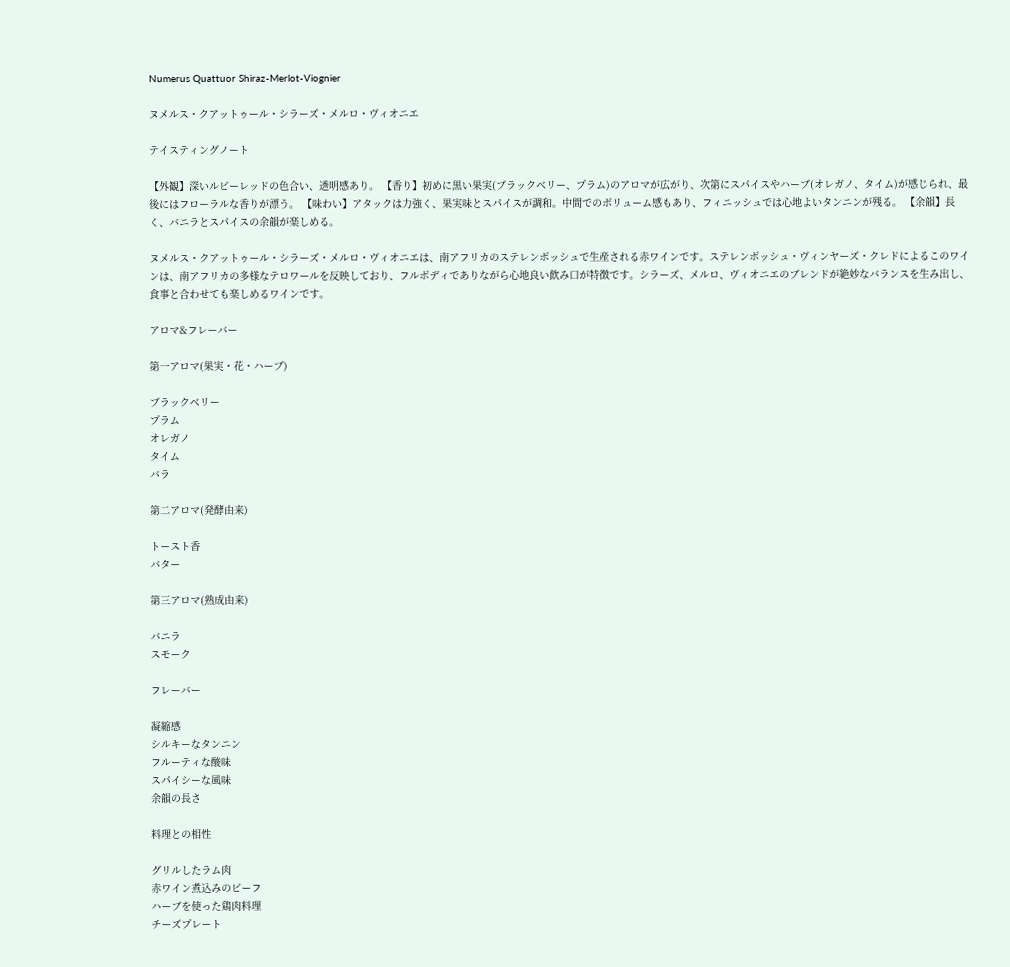Numerus Quattuor Shiraz-Merlot-Viognier

ヌメルス・クアットゥール・シラーズ・メルロ・ヴィオニエ

テイスティングノート

【外観】深いルビーレッドの色合い、透明感あり。 【香り】初めに黒い果実(ブラックベリー、プラム)のアロマが広がり、次第にスパイスやハーブ(オレガノ、タイム)が感じられ、最後にはフローラルな香りが漂う。 【味わい】アタックは力強く、果実味とスパイスが調和。中間でのボリューム感もあり、フィニッシュでは心地よいタンニンが残る。 【余韻】長く、バニラとスパイスの余韻が楽しめる。

ヌメルス・クアットゥール・シラーズ・メルロ・ヴィオニエは、南アフリカのステレンボッシュで生産される赤ワインです。ステレンボッシュ・ヴィンヤーズ・クレドによるこのワインは、南アフリカの多様なテロワールを反映しており、フルボディでありながら心地良い飲み口が特徴です。シラーズ、メルロ、ヴィオニエのブレンドが絶妙なバランスを生み出し、食事と合わせても楽しめるワインです。

アロマ&フレーバー

第一アロマ(果実・花・ハーブ)

ブラックベリー
プラム
オレガノ
タイム
バラ

第二アロマ(発酵由来)

トースト香
バター

第三アロマ(熟成由来)

バニラ
スモーク

フレーバー

凝縮感
シルキーなタンニン
フルーティな酸味
スパイシーな風味
余韻の長さ

料理との相性

グリルしたラム肉
赤ワイン煮込みのビーフ
ハーブを使った鶏肉料理
チーズプレート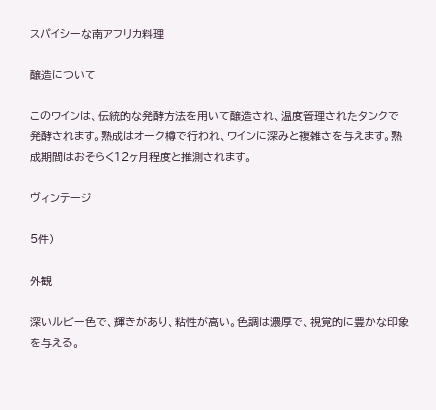スパイシーな南アフリカ料理

醸造について

このワインは、伝統的な発酵方法を用いて醸造され、温度管理されたタンクで発酵されます。熟成はオーク樽で行われ、ワインに深みと複雑さを与えます。熟成期間はおそらく12ヶ月程度と推測されます。

ヴィンテージ

5件)

外観

深いルビー色で、輝きがあり、粘性が高い。色調は濃厚で、視覚的に豊かな印象を与える。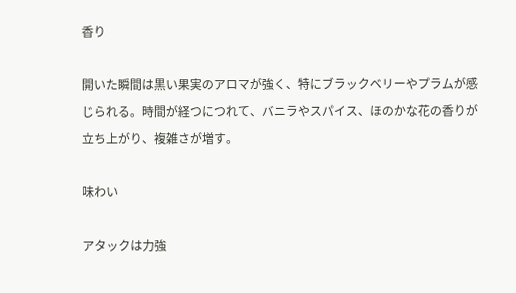香り

開いた瞬間は黒い果実のアロマが強く、特にブラックベリーやプラムが感じられる。時間が経つにつれて、バニラやスパイス、ほのかな花の香りが立ち上がり、複雑さが増す。

味わい

アタックは力強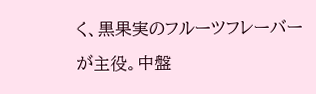く、黒果実のフルーツフレーバーが主役。中盤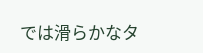では滑らかなタ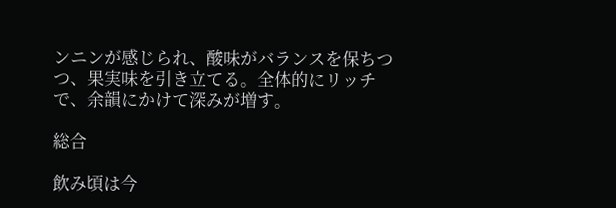ンニンが感じられ、酸味がバランスを保ちつつ、果実味を引き立てる。全体的にリッチで、余韻にかけて深みが増す。

総合

飲み頃は今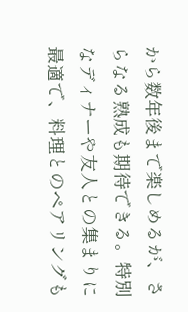から数年後まで楽しめるが、さらなる熟成も期待できる。特別なディナーや友人との集まりに最適で、料理とのペアリングも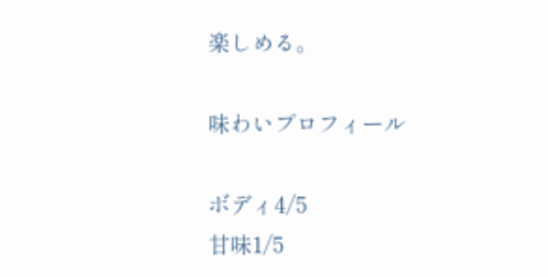楽しめる。

味わいプロフィール

ボディ4/5
甘味1/5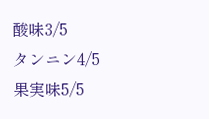酸味3/5
タンニン4/5
果実味5/5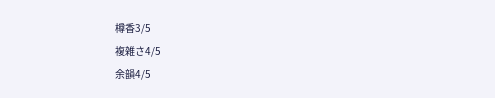樽香3/5
複雑さ4/5
余韻4/5